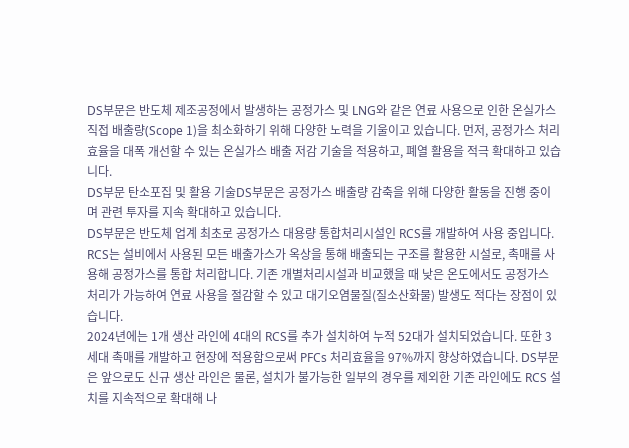DS부문은 반도체 제조공정에서 발생하는 공정가스 및 LNG와 같은 연료 사용으로 인한 온실가스 직접 배출량(Scope 1)을 최소화하기 위해 다양한 노력을 기울이고 있습니다. 먼저, 공정가스 처리효율을 대폭 개선할 수 있는 온실가스 배출 저감 기술을 적용하고, 폐열 활용을 적극 확대하고 있습니다.
DS부문 탄소포집 및 활용 기술DS부문은 공정가스 배출량 감축을 위해 다양한 활동을 진행 중이며 관련 투자를 지속 확대하고 있습니다.
DS부문은 반도체 업계 최초로 공정가스 대용량 통합처리시설인 RCS를 개발하여 사용 중입니다. RCS는 설비에서 사용된 모든 배출가스가 옥상을 통해 배출되는 구조를 활용한 시설로, 촉매를 사용해 공정가스를 통합 처리합니다. 기존 개별처리시설과 비교했을 때 낮은 온도에서도 공정가스 처리가 가능하여 연료 사용을 절감할 수 있고 대기오염물질(질소산화물) 발생도 적다는 장점이 있습니다.
2024년에는 1개 생산 라인에 4대의 RCS를 추가 설치하여 누적 52대가 설치되었습니다. 또한 3세대 촉매를 개발하고 현장에 적용함으로써 PFCs 처리효율을 97%까지 향상하였습니다. DS부문은 앞으로도 신규 생산 라인은 물론, 설치가 불가능한 일부의 경우를 제외한 기존 라인에도 RCS 설치를 지속적으로 확대해 나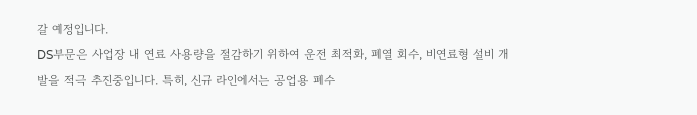갈 예정입니다.
DS부문은 사업장 내 연료 사용량을 절감하기 위하여 운전 최적화, 폐열 회수, 비연료형 설비 개발을 적극 추진중입니다. 특히, 신규 라인에서는 공업용 폐수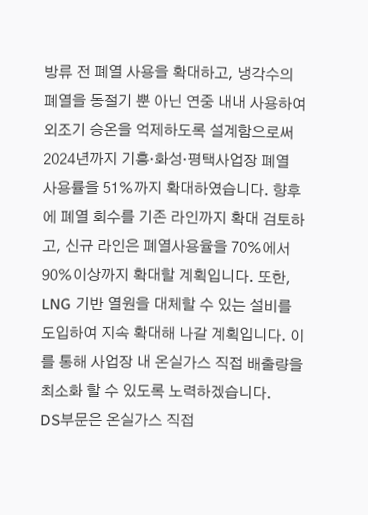방류 전 폐열 사용을 확대하고, 냉각수의 폐열을 동절기 뿐 아닌 연중 내내 사용하여 외조기 승온을 억제하도록 설계함으로써 2024년까지 기흥·화성·평택사업장 폐열 사용률을 51%까지 확대하였습니다. 향후에 폐열 회수를 기존 라인까지 확대 검토하고, 신규 라인은 폐열사용율을 70%에서 90%이상까지 확대할 계획입니다. 또한, LNG 기반 열원을 대체할 수 있는 설비를 도입하여 지속 확대해 나갈 계획입니다. 이를 통해 사업장 내 온실가스 직접 배출량을 최소화 할 수 있도록 노력하겠습니다.
DS부문은 온실가스 직접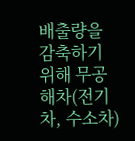배출량을 감축하기 위해 무공해차(전기차, 수소차)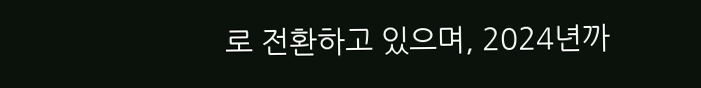로 전환하고 있으며, 2024년까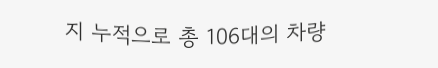지 누적으로 총 106대의 차량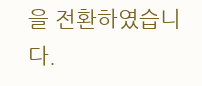을 전환하였습니다.